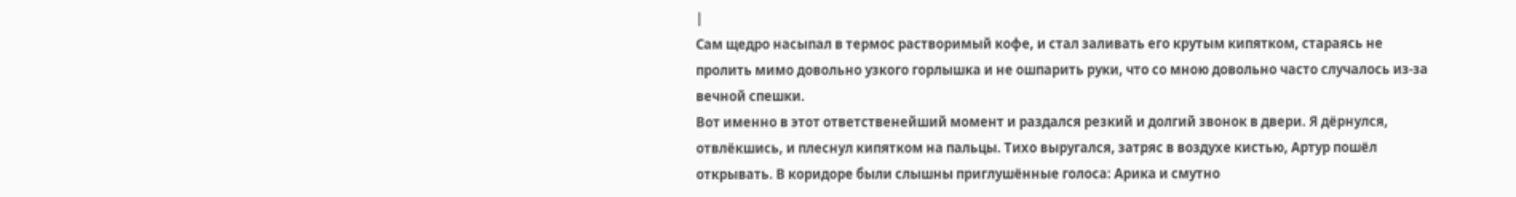|
Сам щедро насыпал в термос растворимый кофе, и стал заливать его крутым кипятком, стараясь не пролить мимо довольно узкого горлышка и не ошпарить руки, что со мною довольно часто случалось из-за вечной спешки.
Вот именно в этот ответственейший момент и раздался резкий и долгий звонок в двери. Я дёрнулся, отвлёкшись, и плеснул кипятком на пальцы. Тихо выругался, затряс в воздухе кистью, Артур пошёл открывать. В коридоре были слышны приглушённые голоса: Арика и смутно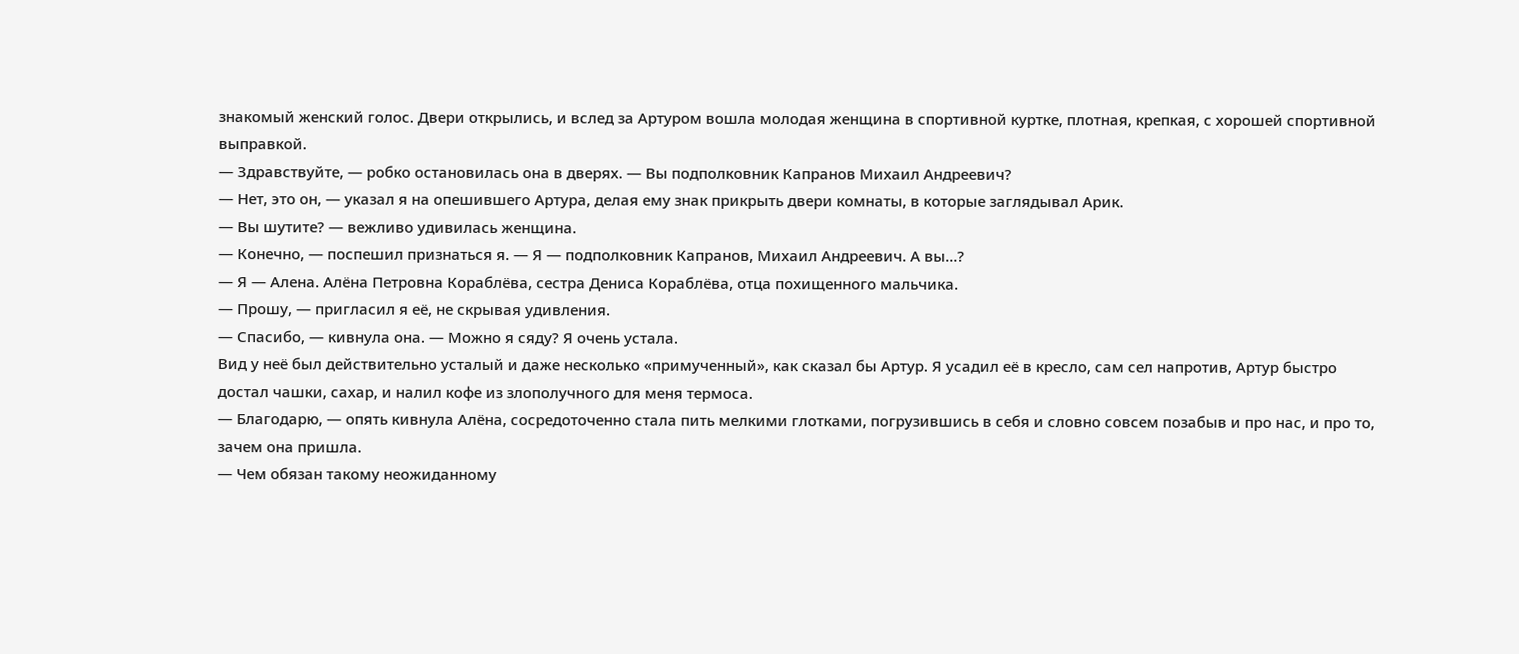знакомый женский голос. Двери открылись, и вслед за Артуром вошла молодая женщина в спортивной куртке, плотная, крепкая, с хорошей спортивной выправкой.
— Здравствуйте, — робко остановилась она в дверях. — Вы подполковник Капранов Михаил Андреевич?
— Нет, это он, — указал я на опешившего Артура, делая ему знак прикрыть двери комнаты, в которые заглядывал Арик.
— Вы шутите? — вежливо удивилась женщина.
— Конечно, — поспешил признаться я. — Я — подполковник Капранов, Михаил Андреевич. А вы…?
— Я — Алена. Алёна Петровна Кораблёва, сестра Дениса Кораблёва, отца похищенного мальчика.
— Прошу, — пригласил я её, не скрывая удивления.
— Спасибо, — кивнула она. — Можно я сяду? Я очень устала.
Вид у неё был действительно усталый и даже несколько «примученный», как сказал бы Артур. Я усадил её в кресло, сам сел напротив, Артур быстро достал чашки, сахар, и налил кофе из злополучного для меня термоса.
— Благодарю, — опять кивнула Алёна, сосредоточенно стала пить мелкими глотками, погрузившись в себя и словно совсем позабыв и про нас, и про то, зачем она пришла.
— Чем обязан такому неожиданному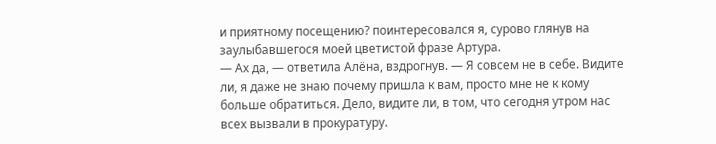и приятному посещению? поинтересовался я, сурово глянув на заулыбавшегося моей цветистой фразе Артура.
— Ах да, — ответила Алёна, вздрогнув. — Я совсем не в себе. Видите ли, я даже не знаю почему пришла к вам, просто мне не к кому больше обратиться. Дело, видите ли, в том, что сегодня утром нас всех вызвали в прокуратуру.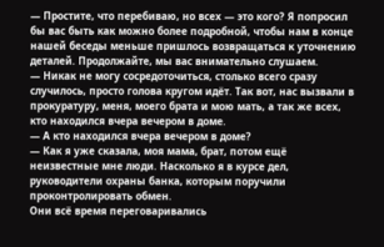— Простите, что перебиваю, но всех — это кого? Я попросил бы вас быть как можно более подробной, чтобы нам в конце нашей беседы меньше пришлось возвращаться к уточнению деталей. Продолжайте, мы вас внимательно слушаем.
— Никак не могу сосредоточиться, столько всего сразу случилось, просто голова кругом идёт. Так вот, нас вызвали в прокуратуру, меня, моего брата и мою мать, а так же всех, кто находился вчера вечером в доме.
— А кто находился вчера вечером в доме?
— Как я уже сказала, моя мама, брат, потом ещё неизвестные мне люди. Насколько я в курсе дел, руководители охраны банка, которым поручили проконтролировать обмен.
Они всё время переговаривались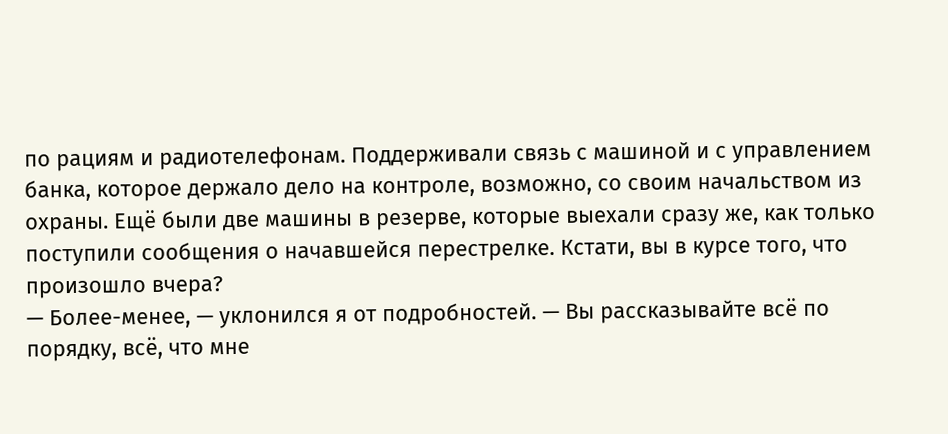по рациям и радиотелефонам. Поддерживали связь с машиной и с управлением банка, которое держало дело на контроле, возможно, со своим начальством из охраны. Ещё были две машины в резерве, которые выехали сразу же, как только поступили сообщения о начавшейся перестрелке. Кстати, вы в курсе того, что произошло вчера?
— Более-менее, — уклонился я от подробностей. — Вы рассказывайте всё по порядку, всё, что мне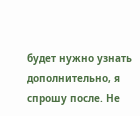будет нужно узнать дополнительно, я спрошу после. Не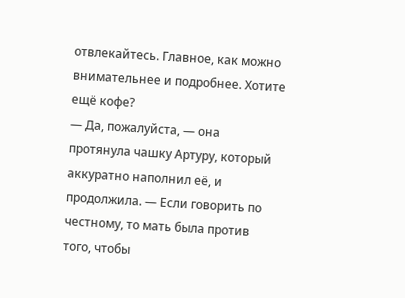отвлекайтесь. Главное, как можно внимательнее и подробнее. Хотите ещё кофе?
— Да, пожалуйста, — она протянула чашку Артуру, который аккуратно наполнил её, и продолжила. — Если говорить по честному, то мать была против того, чтобы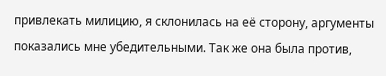привлекать милицию, я склонилась на её сторону, аргументы показались мне убедительными. Так же она была против,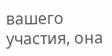вашего участия, она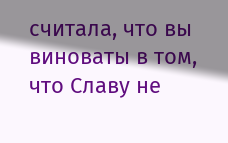считала, что вы виноваты в том, что Славу не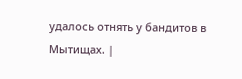удалось отнять у бандитов в Мытищах. |